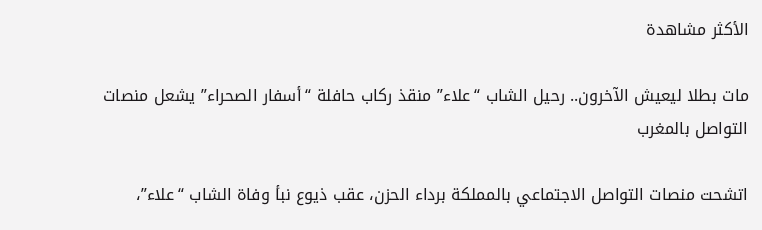الأكثر مشاهدة

مات بطلا ليعيش الآخرون.. رحيل الشاب “علاء” منقذ ركاب حافلة “أسفار الصحراء” يشعل منصات التواصل بالمغرب

اتشحت منصات التواصل الاجتماعي بالمملكة برداء الحزن، عقب ذيوع نبأ وفاة الشاب “علاء”،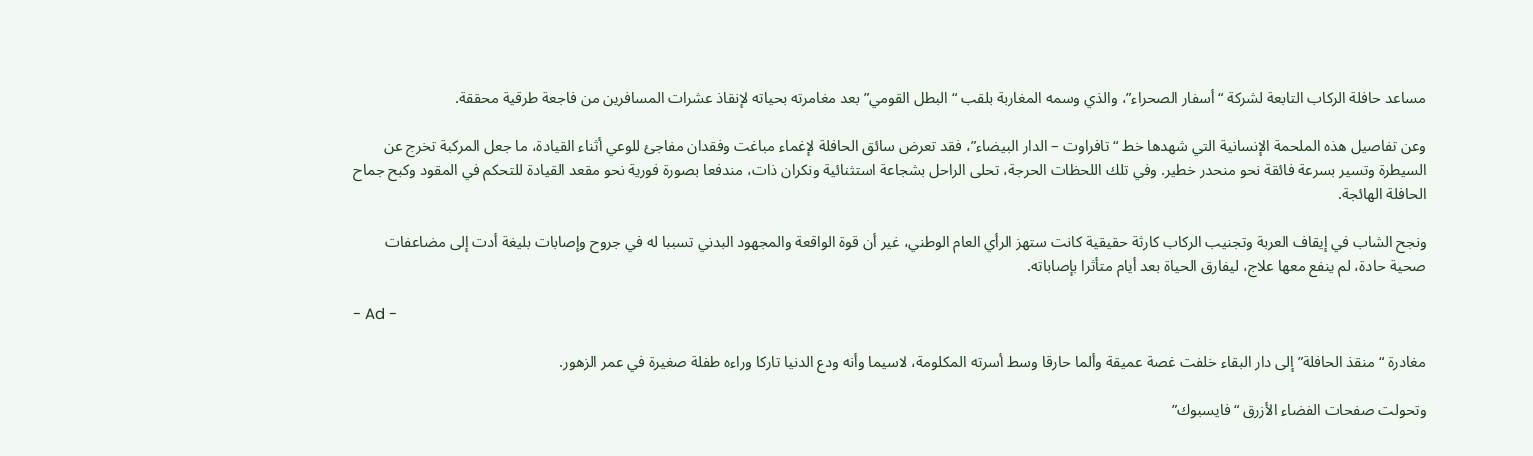مساعد حافلة الركاب التابعة لشركة “أسفار الصحراء”، والذي وسمه المغاربة بلقب “البطل القومي” بعد مغامرته بحياته لإنقاذ عشرات المسافرين من فاجعة طرقية محققة.

وعن تفاصيل هذه الملحمة الإنسانية التي شهدها خط “تافراوت – الدار البيضاء”، فقد تعرض سائق الحافلة لإغماء مباغت وفقدان مفاجئ للوعي أثناء القيادة، ما جعل المركبة تخرج عن السيطرة وتسير بسرعة فائقة نحو منحدر خطير. وفي تلك اللحظات الحرجة، تحلى الراحل بشجاعة استثنائية ونكران ذات، مندفعا بصورة فورية نحو مقعد القيادة للتحكم في المقود وكبح جماح الحافلة الهائجة.

ونجح الشاب في إيقاف العربة وتجنيب الركاب كارثة حقيقية كانت ستهز الرأي العام الوطني، غير أن قوة الواقعة والمجهود البدني تسببا له في جروح وإصابات بليغة أدت إلى مضاعفات صحية حادة، لم ينفع معها علاج، ليفارق الحياة بعد أيام متأثرا بإصاباته.

- Ad -

مغادرة “منقذ الحافلة” إلى دار البقاء خلفت غصة عميقة وألما حارقا وسط أسرته المكلومة، لاسيما وأنه ودع الدنيا تاركا وراءه طفلة صغيرة في عمر الزهور.

وتحولت صفحات الفضاء الأزرق “فايسبوك”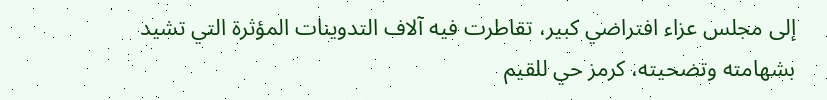إلى مجلس عزاء افتراضي كبير، تقاطرت فيه آلاف التدوينات المؤثرة التي تشيد بشهامته وتضحيته، كرمز حي للقيم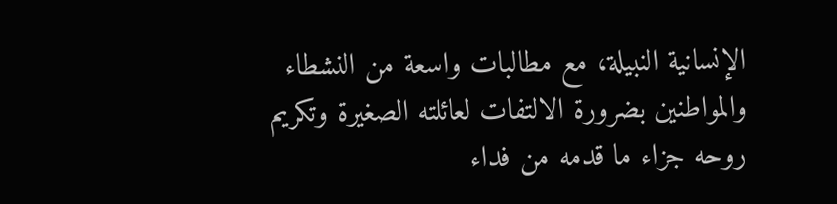الإنسانية النبيلة، مع مطالبات واسعة من النشطاء والمواطنين بضرورة الالتفات لعائلته الصغيرة وتكريم روحه جزاء ما قدمه من فداء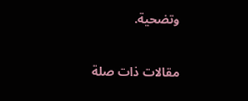وتضحية.

مقالات ذات صلة